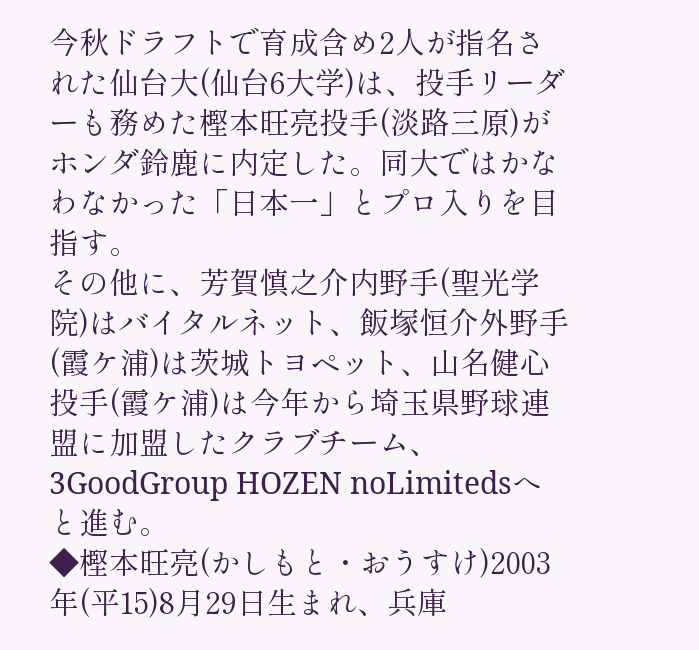今秋ドラフトで育成含め2人が指名された仙台大(仙台6大学)は、投手リーダーも務めた樫本旺亮投手(淡路三原)がホンダ鈴鹿に内定した。同大ではかなわなかった「日本一」とプロ入りを目指す。
その他に、芳賀慎之介内野手(聖光学院)はバイタルネット、飯塚恒介外野手(霞ケ浦)は茨城トヨペット、山名健心投手(霞ケ浦)は今年から埼玉県野球連盟に加盟したクラブチーム、3GoodGroup HOZEN noLimitedsへと進む。
◆樫本旺亮(かしもと・おうすけ)2003年(平15)8月29日生まれ、兵庫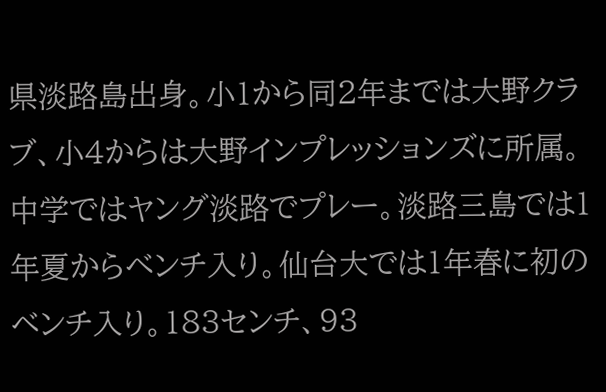県淡路島出身。小1から同2年までは大野クラブ、小4からは大野インプレッションズに所属。中学ではヤング淡路でプレー。淡路三島では1年夏からベンチ入り。仙台大では1年春に初のベンチ入り。183センチ、93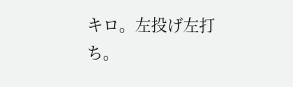キロ。左投げ左打ち。